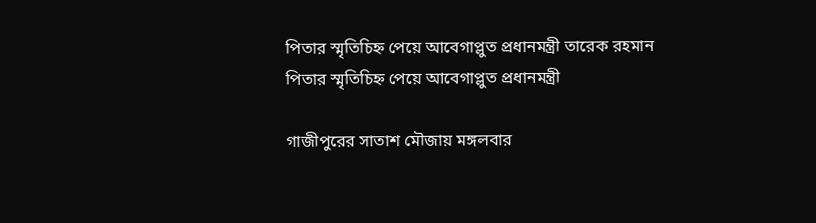পিতার স্মৃতিচিহ্ন পেয়ে আবেগাপ্লুত প্রধানমন্ত্রী তারেক রহমান
পিতার স্মৃতিচিহ্ন পেয়ে আবেগাপ্লুত প্রধানমন্ত্রী

গাজীপুরের সাতাশ মৌজায় মঙ্গলবার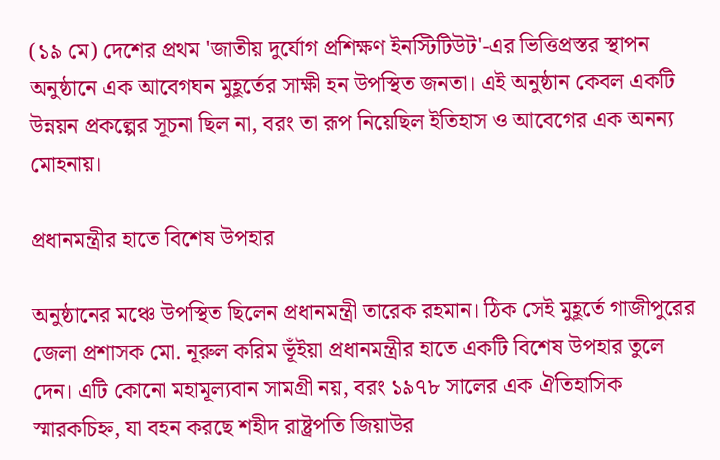(১৯ মে) দেশের প্রথম 'জাতীয় দুর্যোগ প্রশিক্ষণ ইনস্টিটিউট'-এর ভিত্তিপ্রস্তর স্থাপন অনুষ্ঠানে এক আবেগঘন মুহূর্তের সাক্ষী হন উপস্থিত জনতা। এই অনুষ্ঠান কেবল একটি উন্নয়ন প্রকল্পের সূচনা ছিল না, বরং তা রূপ নিয়েছিল ইতিহাস ও আবেগের এক অনন্য মোহনায়।

প্রধানমন্ত্রীর হাতে বিশেষ উপহার

অনুষ্ঠানের মঞ্চে উপস্থিত ছিলেন প্রধানমন্ত্রী তারেক রহমান। ঠিক সেই মুহূর্তে গাজীপুরের জেলা প্রশাসক মো. নূরুল করিম ভূঁইয়া প্রধানমন্ত্রীর হাতে একটি বিশেষ উপহার তুলে দেন। এটি কোনো মহামূল্যবান সামগ্রী নয়, বরং ১৯৭৮ সালের এক ঐতিহাসিক স্মারকচিহ্ন, যা বহন করছে শহীদ রাষ্ট্রপতি জিয়াউর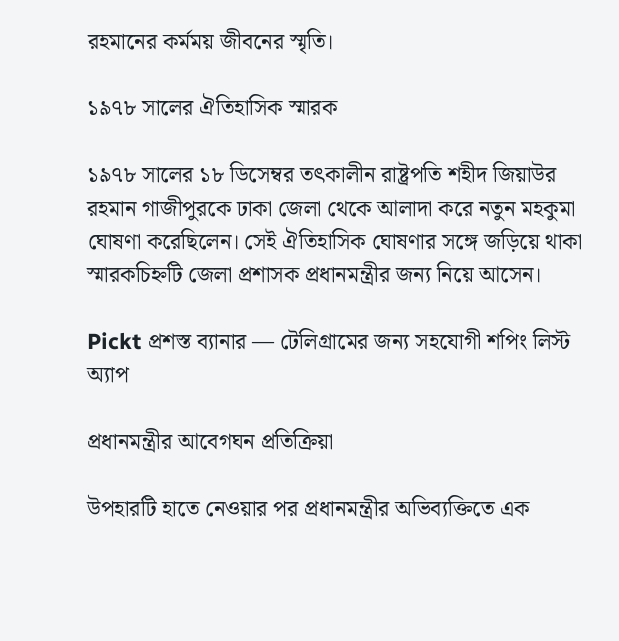রহমানের কর্মময় জীবনের স্মৃতি।

১৯৭৮ সালের ঐতিহাসিক স্মারক

১৯৭৮ সালের ১৮ ডিসেম্বর তৎকালীন রাষ্ট্রপতি শহীদ জিয়াউর রহমান গাজীপুরকে ঢাকা জেলা থেকে আলাদা করে নতুন মহকুমা ঘোষণা করেছিলেন। সেই ঐতিহাসিক ঘোষণার সঙ্গে জড়িয়ে থাকা স্মারকচিহ্নটি জেলা প্রশাসক প্রধানমন্ত্রীর জন্য নিয়ে আসেন।

Pickt প্রশস্ত ব্যানার — টেলিগ্রামের জন্য সহযোগী শপিং লিস্ট অ্যাপ

প্রধানমন্ত্রীর আবেগঘন প্রতিক্রিয়া

উপহারটি হাতে নেওয়ার পর প্রধানমন্ত্রীর অভিব্যক্তিতে এক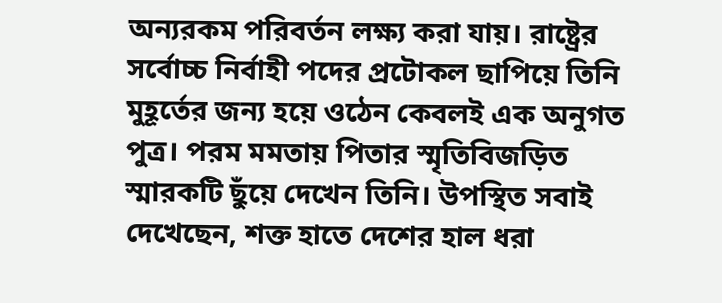অন্যরকম পরিবর্তন লক্ষ্য করা যায়। রাষ্ট্রের সর্বোচ্চ নির্বাহী পদের প্রটোকল ছাপিয়ে তিনি মুহূর্তের জন্য হয়ে ওঠেন কেবলই এক অনুগত পুত্র। পরম মমতায় পিতার স্মৃতিবিজড়িত স্মারকটি ছুঁয়ে দেখেন তিনি। উপস্থিত সবাই দেখেছেন, শক্ত হাতে দেশের হাল ধরা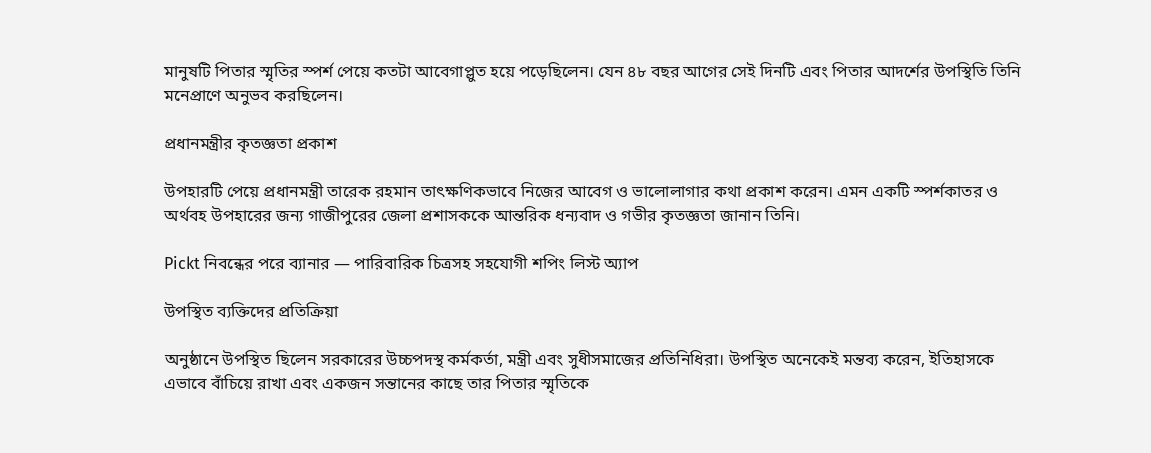মানুষটি পিতার স্মৃতির স্পর্শ পেয়ে কতটা আবেগাপ্লুত হয়ে পড়েছিলেন। যেন ৪৮ বছর আগের সেই দিনটি এবং পিতার আদর্শের উপস্থিতি তিনি মনেপ্রাণে অনুভব করছিলেন।

প্রধানমন্ত্রীর কৃতজ্ঞতা প্রকাশ

উপহারটি পেয়ে প্রধানমন্ত্রী তারেক রহমান তাৎক্ষণিকভাবে নিজের আবেগ ও ভালোলাগার কথা প্রকাশ করেন। এমন একটি স্পর্শকাতর ও অর্থবহ উপহারের জন্য গাজীপুরের জেলা প্রশাসককে আন্তরিক ধন্যবাদ ও গভীর কৃতজ্ঞতা জানান তিনি।

Pickt নিবন্ধের পরে ব্যানার — পারিবারিক চিত্রসহ সহযোগী শপিং লিস্ট অ্যাপ

উপস্থিত ব্যক্তিদের প্রতিক্রিয়া

অনুষ্ঠানে উপস্থিত ছিলেন সরকারের উচ্চপদস্থ কর্মকর্তা, মন্ত্রী এবং সুধীসমাজের প্রতিনিধিরা। উপস্থিত অনেকেই মন্তব্য করেন, ইতিহাসকে এভাবে বাঁচিয়ে রাখা এবং একজন সন্তানের কাছে তার পিতার স্মৃতিকে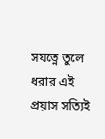সযত্নে তুলে ধরার এই প্রয়াস সত্যিই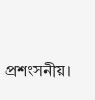প্রশংসনীয়।